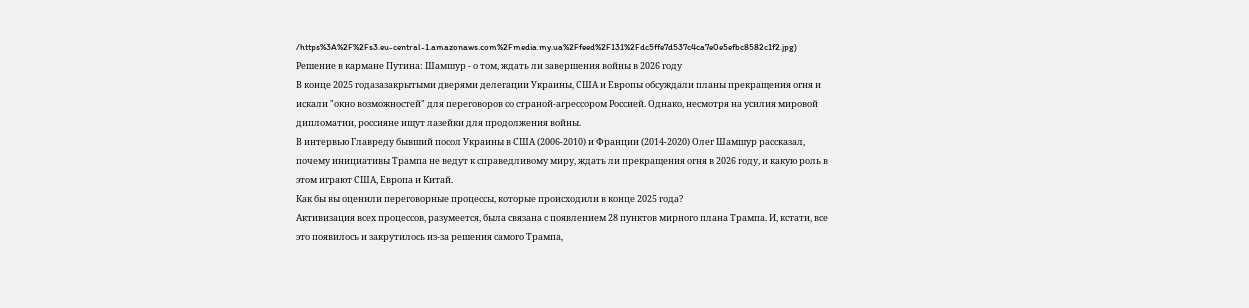/https%3A%2F%2Fs3.eu-central-1.amazonaws.com%2Fmedia.my.ua%2Ffeed%2F131%2Fdc5ffe7d537c4ca7e0e5efbc8582c1f2.jpg)
Решение в кармане Путина: Шамшур - о том, ждать ли завершения войны в 2026 году
В конце 2025 годазазакрытыми дверями делегации Украины, США и Европы обсуждали планы прекращения огня и искали "окно возможностей" для переговоров со страной-агрессором Россией. Однако, несмотря на усилия мировой дипломатии, россияне ищут лазейки для продолжения войны.
В интервью Главреду бывший посол Украины в США (2006-2010) и Франции (2014-2020) Олег Шамшур рассказал, почему инициативы Трампа не ведут к справедливому миру, ждать ли прекращения огня в 2026 году, и какую роль в этом играют США, Европа и Китай.
Как бы вы оценили переговорные процессы, которые происходили в конце 2025 года?
Активизация всех процессов, разумеется, была связана с появлением 28 пунктов мирного плана Трампа. И, кстати, все это появилось и закрутилось из-за решения самого Трампа,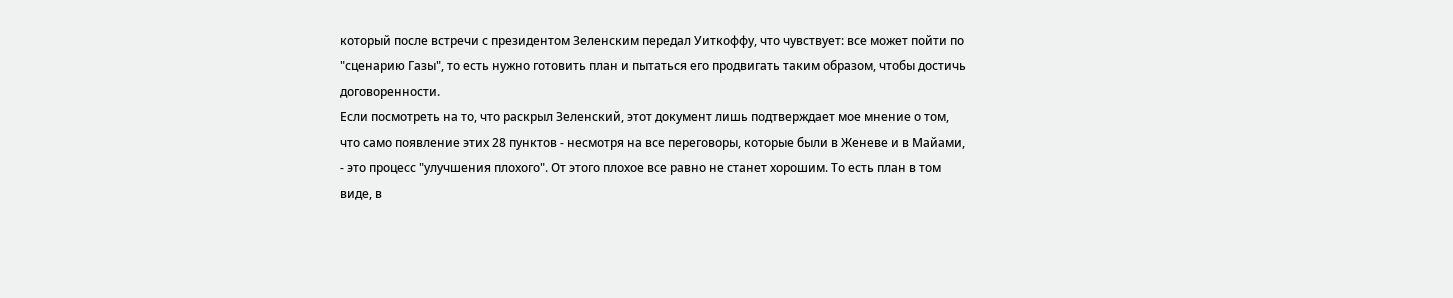который после встречи с президентом Зеленским передал Уиткоффу, что чувствует: все может пойти по "сценарию Газы", то есть нужно готовить план и пытаться его продвигать таким образом, чтобы достичь договоренности.
Если посмотреть на то, что раскрыл Зеленский, этот документ лишь подтверждает мое мнение о том, что само появление этих 28 пунктов - несмотря на все переговоры, которые были в Женеве и в Майами, - это процесс "улучшения плохого". От этого плохое все равно не станет хорошим. То есть план в том виде, в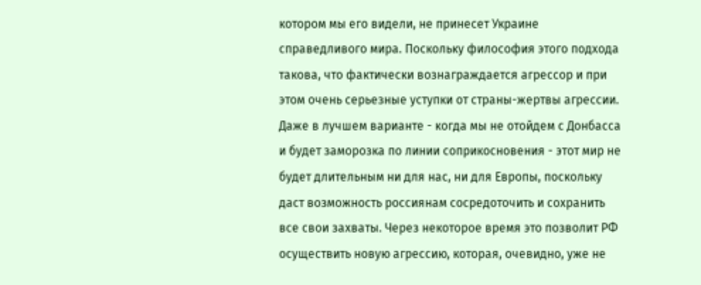котором мы его видели, не принесет Украине справедливого мира. Поскольку философия этого подхода такова, что фактически вознаграждается агрессор и при этом очень серьезные уступки от страны-жертвы агрессии.
Даже в лучшем варианте - когда мы не отойдем с Донбасса и будет заморозка по линии соприкосновения - этот мир не будет длительным ни для нас, ни для Европы, поскольку даст возможность россиянам сосредоточить и сохранить все свои захваты. Через некоторое время это позволит РФ осуществить новую агрессию, которая, очевидно, уже не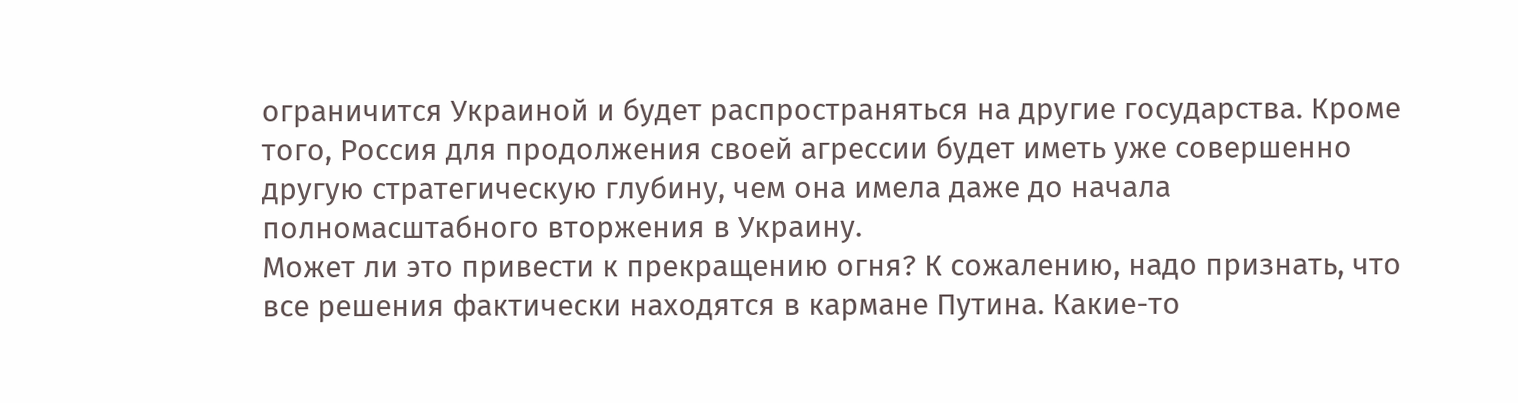ограничится Украиной и будет распространяться на другие государства. Кроме того, Россия для продолжения своей агрессии будет иметь уже совершенно другую стратегическую глубину, чем она имела даже до начала полномасштабного вторжения в Украину.
Может ли это привести к прекращению огня? К сожалению, надо признать, что все решения фактически находятся в кармане Путина. Какие-то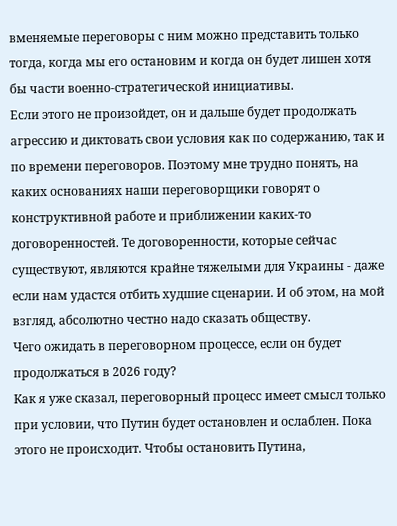вменяемые переговоры с ним можно представить только тогда, когда мы его остановим и когда он будет лишен хотя бы части военно-стратегической инициативы.
Если этого не произойдет, он и дальше будет продолжать агрессию и диктовать свои условия как по содержанию, так и по времени переговоров. Поэтому мне трудно понять, на каких основаниях наши переговорщики говорят о конструктивной работе и приближении каких-то договоренностей. Те договоренности, которые сейчас существуют, являются крайне тяжелыми для Украины - даже если нам удастся отбить худшие сценарии. И об этом, на мой взгляд, абсолютно честно надо сказать обществу.
Чего ожидать в переговорном процессе, если он будет продолжаться в 2026 году?
Как я уже сказал, переговорный процесс имеет смысл только при условии, что Путин будет остановлен и ослаблен. Пока этого не происходит. Чтобы остановить Путина,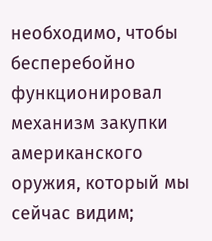необходимо, чтобы бесперебойно функционировал механизм закупки американского оружия, который мы сейчас видим;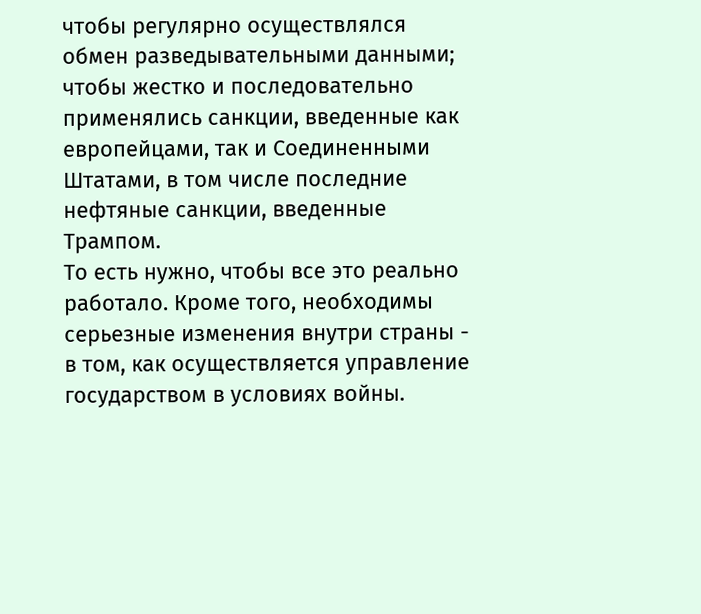чтобы регулярно осуществлялся обмен разведывательными данными; чтобы жестко и последовательно применялись санкции, введенные как европейцами, так и Соединенными Штатами, в том числе последние нефтяные санкции, введенные Трампом.
То есть нужно, чтобы все это реально работало. Кроме того, необходимы серьезные изменения внутри страны - в том, как осуществляется управление государством в условиях войны.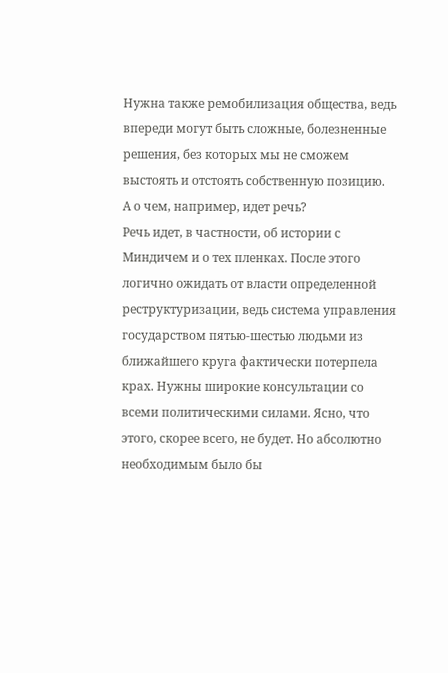Нужна также ремобилизация общества, ведь впереди могут быть сложные, болезненные решения, без которых мы не сможем выстоять и отстоять собственную позицию.
А о чем, например, идет речь?
Речь идет, в частности, об истории с Миндичем и о тех пленках. После этого логично ожидать от власти определенной реструктуризации, ведь система управления государством пятью-шестью людьми из ближайшего круга фактически потерпела крах. Нужны широкие консультации со всеми политическими силами. Ясно, что этого, скорее всего, не будет. Но абсолютно необходимым было бы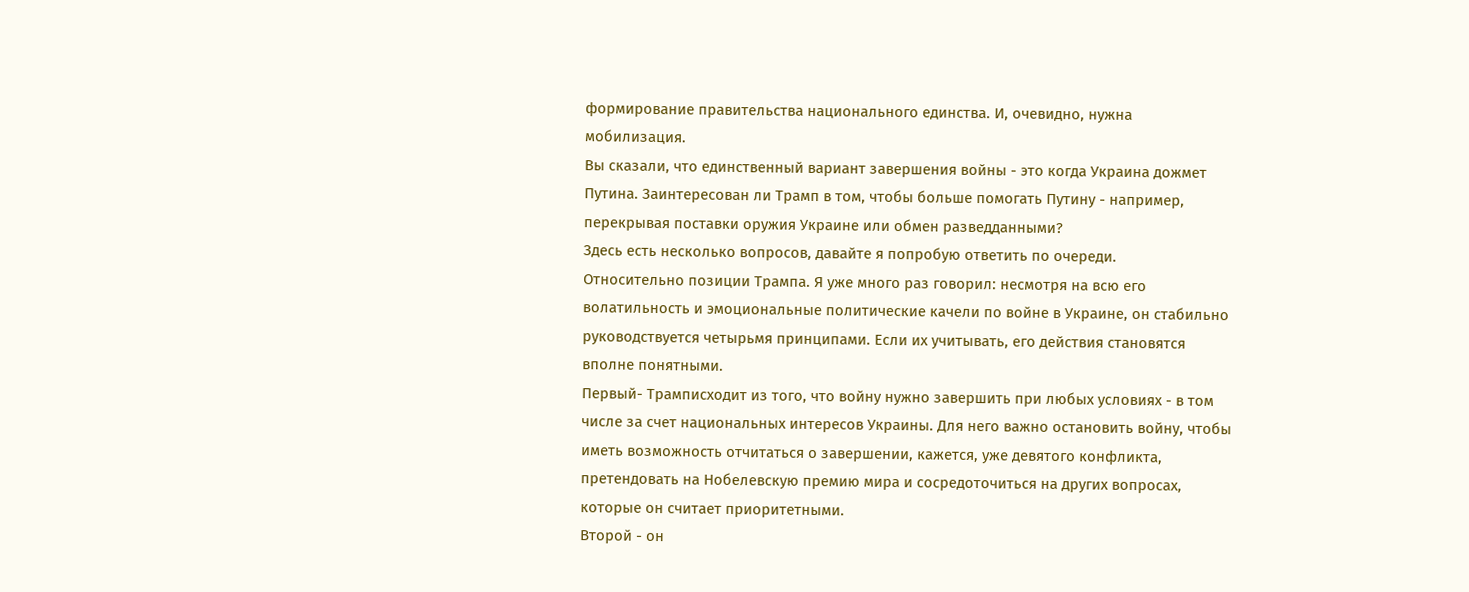формирование правительства национального единства. И, очевидно, нужна мобилизация.
Вы сказали, что единственный вариант завершения войны - это когда Украина дожмет Путина. Заинтересован ли Трамп в том, чтобы больше помогать Путину - например, перекрывая поставки оружия Украине или обмен разведданными?
Здесь есть несколько вопросов, давайте я попробую ответить по очереди.
Относительно позиции Трампа. Я уже много раз говорил: несмотря на всю его волатильность и эмоциональные политические качели по войне в Украине, он стабильно руководствуется четырьмя принципами. Если их учитывать, его действия становятся вполне понятными.
Первый- Трамписходит из того, что войну нужно завершить при любых условиях - в том числе за счет национальных интересов Украины. Для него важно остановить войну, чтобы иметь возможность отчитаться о завершении, кажется, уже девятого конфликта, претендовать на Нобелевскую премию мира и сосредоточиться на других вопросах, которые он считает приоритетными.
Второй - он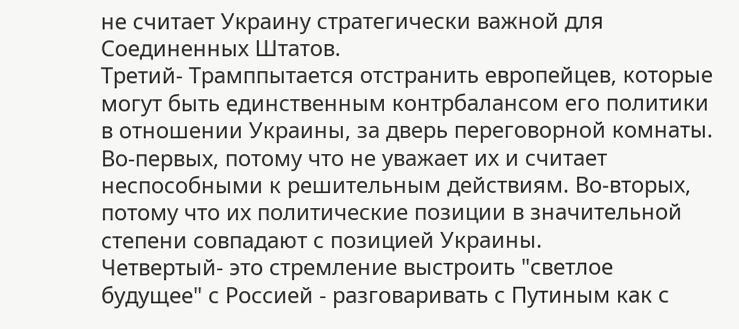не считает Украину стратегически важной для Соединенных Штатов.
Третий- Трамппытается отстранить европейцев, которые могут быть единственным контрбалансом его политики в отношении Украины, за дверь переговорной комнаты. Во-первых, потому что не уважает их и считает неспособными к решительным действиям. Во-вторых, потому что их политические позиции в значительной степени совпадают с позицией Украины.
Четвертый- это стремление выстроить "светлое будущее" с Россией - разговаривать с Путиным как с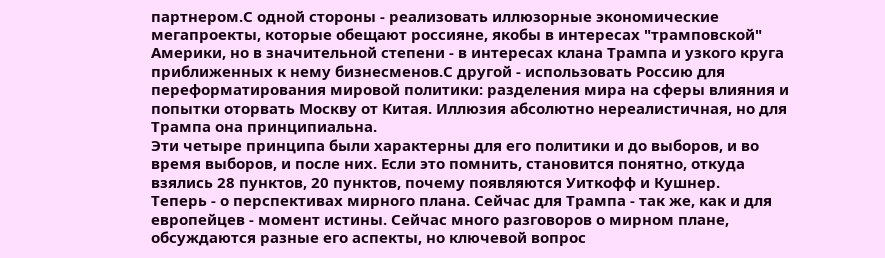партнером.С одной стороны - реализовать иллюзорные экономические мегапроекты, которые обещают россияне, якобы в интересах "трамповской" Америки, но в значительной степени - в интересах клана Трампа и узкого круга приближенных к нему бизнесменов.С другой - использовать Россию для переформатирования мировой политики: разделения мира на сферы влияния и попытки оторвать Москву от Китая. Иллюзия абсолютно нереалистичная, но для Трампа она принципиальна.
Эти четыре принципа были характерны для его политики и до выборов, и во время выборов, и после них. Если это помнить, становится понятно, откуда взялись 28 пунктов, 20 пунктов, почему появляются Уиткофф и Кушнер.
Теперь - о перспективах мирного плана. Сейчас для Трампа - так же, как и для европейцев - момент истины. Сейчас много разговоров о мирном плане, обсуждаются разные его аспекты, но ключевой вопрос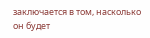заключается в том, насколько он будет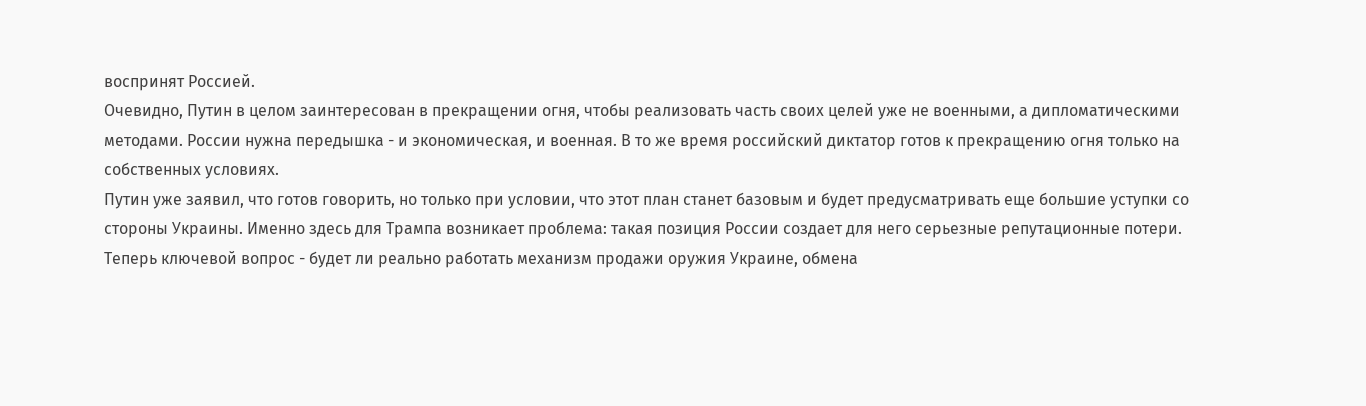воспринят Россией.
Очевидно, Путин в целом заинтересован в прекращении огня, чтобы реализовать часть своих целей уже не военными, а дипломатическими методами. России нужна передышка - и экономическая, и военная. В то же время российский диктатор готов к прекращению огня только на собственных условиях.
Путин уже заявил, что готов говорить, но только при условии, что этот план станет базовым и будет предусматривать еще большие уступки со стороны Украины. Именно здесь для Трампа возникает проблема: такая позиция России создает для него серьезные репутационные потери. Теперь ключевой вопрос - будет ли реально работать механизм продажи оружия Украине, обмена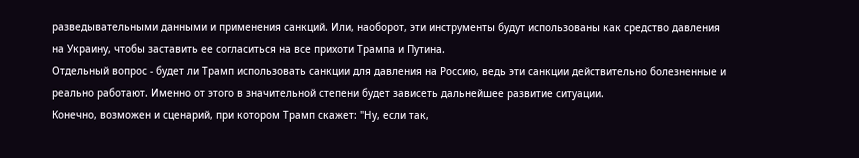разведывательными данными и применения санкций. Или, наоборот, эти инструменты будут использованы как средство давления на Украину, чтобы заставить ее согласиться на все прихоти Трампа и Путина.
Отдельный вопрос - будет ли Трамп использовать санкции для давления на Россию, ведь эти санкции действительно болезненные и реально работают. Именно от этого в значительной степени будет зависеть дальнейшее развитие ситуации.
Конечно, возможен и сценарий, при котором Трамп скажет: "Ну, если так,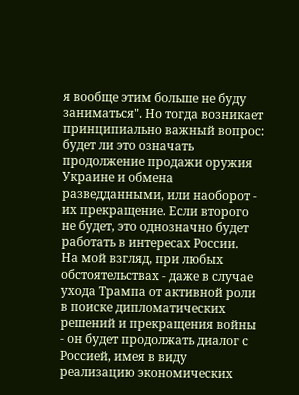я вообще этим больше не буду заниматься". Но тогда возникает принципиально важный вопрос: будет ли это означать продолжение продажи оружия Украине и обмена разведданными, или наоборот - их прекращение. Если второго не будет, это однозначно будет работать в интересах России.
На мой взгляд, при любых обстоятельствах - даже в случае ухода Трампа от активной роли в поиске дипломатических решений и прекращения войны - он будет продолжать диалог с Россией, имея в виду реализацию экономических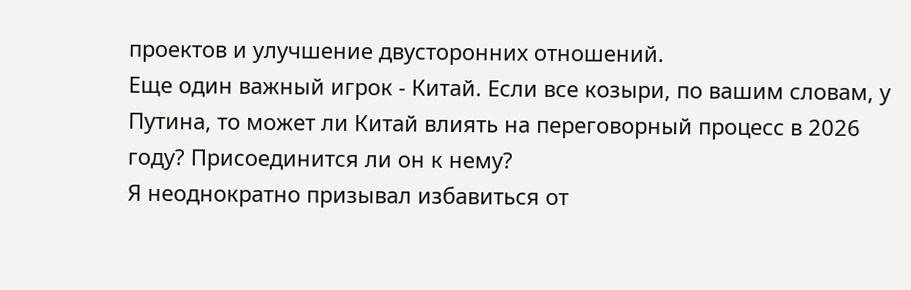проектов и улучшение двусторонних отношений.
Еще один важный игрок - Китай. Если все козыри, по вашим словам, у Путина, то может ли Китай влиять на переговорный процесс в 2026 году? Присоединится ли он к нему?
Я неоднократно призывал избавиться от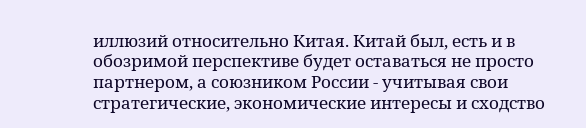иллюзий относительно Китая. Китай был, есть и в обозримой перспективе будет оставаться не просто партнером, а союзником России - учитывая свои стратегические, экономические интересы и сходство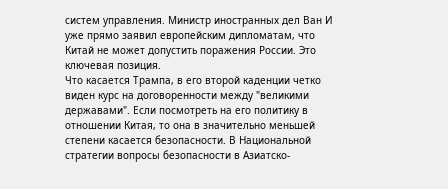систем управления. Министр иностранных дел Ван И уже прямо заявил европейским дипломатам, что Китай не может допустить поражения России. Это ключевая позиция.
Что касается Трампа, в его второй каденции четко виден курс на договоренности между "великими державами". Если посмотреть на его политику в отношении Китая, то она в значительно меньшей степени касается безопасности. В Национальной стратегии вопросы безопасности в Азиатско-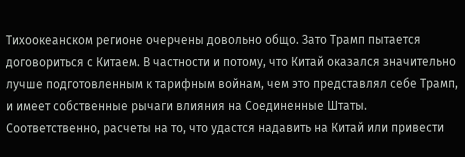Тихоокеанском регионе очерчены довольно общо. Зато Трамп пытается договориться с Китаем. В частности и потому, что Китай оказался значительно лучше подготовленным к тарифным войнам, чем это представлял себе Трамп, и имеет собственные рычаги влияния на Соединенные Штаты.
Соответственно, расчеты на то, что удастся надавить на Китай или привести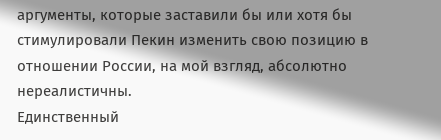аргументы, которые заставили бы или хотя бы стимулировали Пекин изменить свою позицию в отношении России, на мой взгляд, абсолютно нереалистичны.
Единственный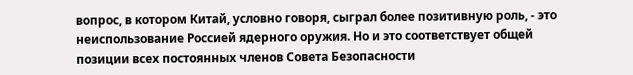вопрос, в котором Китай, условно говоря, сыграл более позитивную роль, - это неиспользование Россией ядерного оружия. Но и это соответствует общей позиции всех постоянных членов Совета Безопасности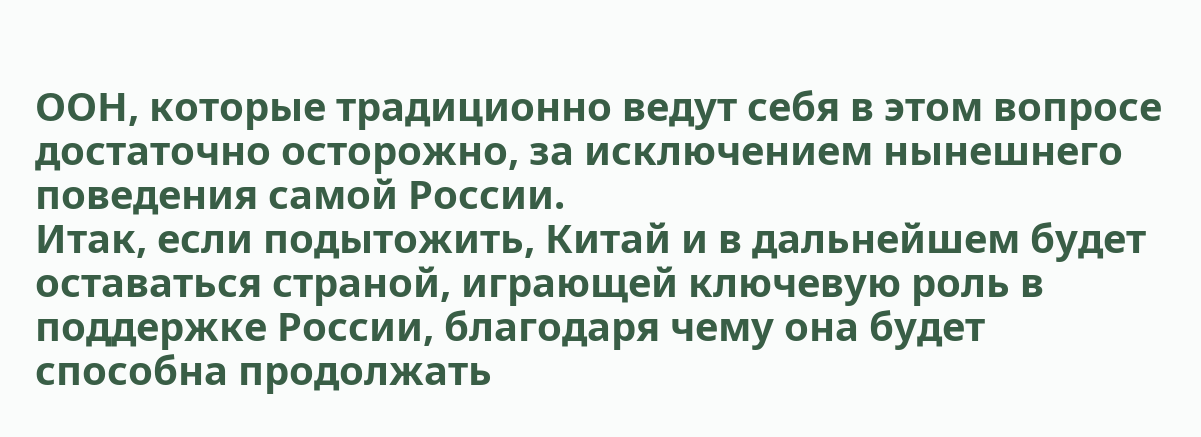ООН, которые традиционно ведут себя в этом вопросе достаточно осторожно, за исключением нынешнего поведения самой России.
Итак, если подытожить, Китай и в дальнейшем будет оставаться страной, играющей ключевую роль в поддержке России, благодаря чему она будет способна продолжать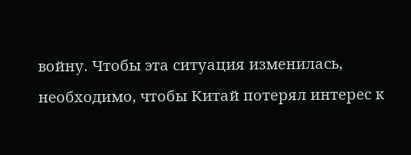войну. Чтобы эта ситуация изменилась, необходимо, чтобы Китай потерял интерес к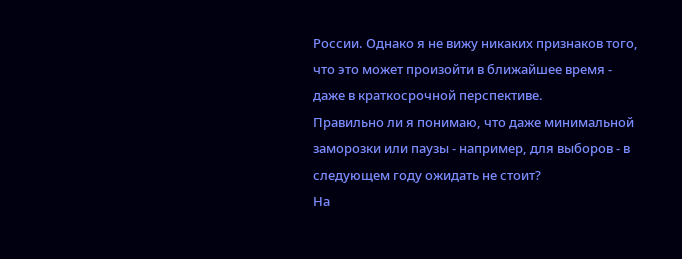России. Однако я не вижу никаких признаков того, что это может произойти в ближайшее время - даже в краткосрочной перспективе.
Правильно ли я понимаю, что даже минимальной заморозки или паузы - например, для выборов - в следующем году ожидать не стоит?
На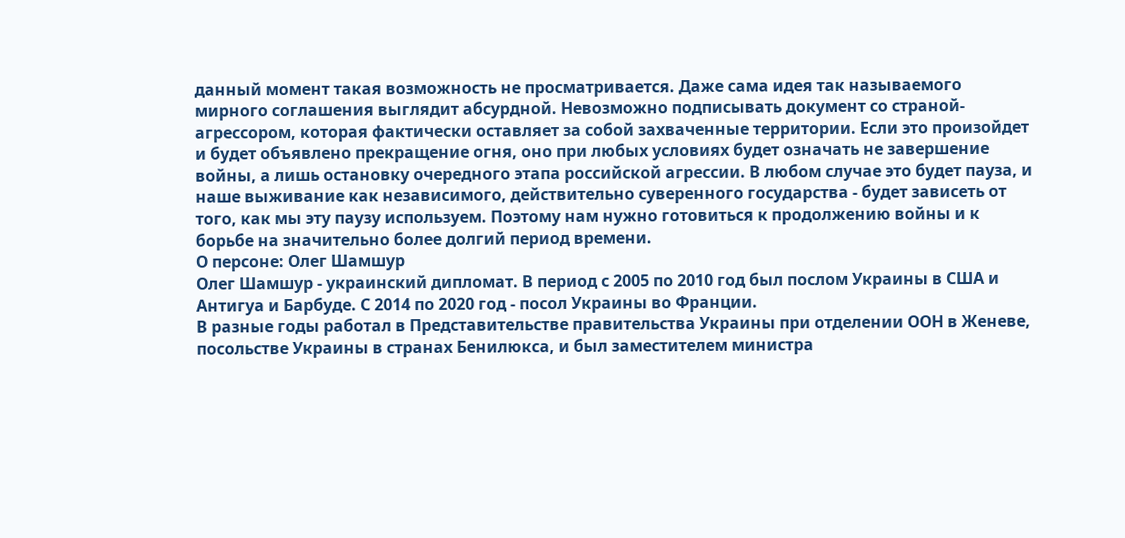данный момент такая возможность не просматривается. Даже сама идея так называемого мирного соглашения выглядит абсурдной. Невозможно подписывать документ со страной-агрессором, которая фактически оставляет за собой захваченные территории. Если это произойдет и будет объявлено прекращение огня, оно при любых условиях будет означать не завершение войны, а лишь остановку очередного этапа российской агрессии. В любом случае это будет пауза, и наше выживание как независимого, действительно суверенного государства - будет зависеть от того, как мы эту паузу используем. Поэтому нам нужно готовиться к продолжению войны и к борьбе на значительно более долгий период времени.
О персоне: Олег Шамшур
Олег Шамшур - украинский дипломат. В период с 2005 по 2010 год был послом Украины в США и Антигуа и Барбуде. С 2014 по 2020 год - посол Украины во Франции.
В разные годы работал в Представительстве правительства Украины при отделении ООН в Женеве, посольстве Украины в странах Бенилюкса, и был заместителем министра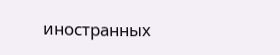иностранных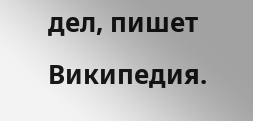дел, пишет Википедия.